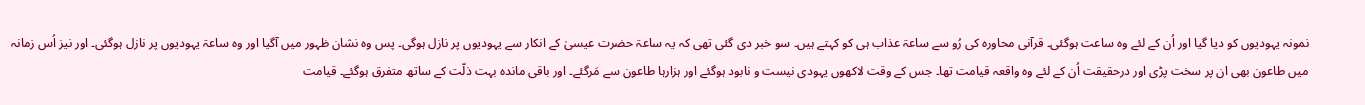نمونہ یہودیوں کو دیا گیا اور اُن کے لئے وہ ساعت ہوگئی۔ قرآنی محاورہ کی رُو سے ساعۃ عذاب ہی کو کہتے ہیں۔ سو خبر دی گئی تھی کہ یہ ساعۃ حضرت عیسیٰ کے انکار سے یہودیوں پر نازل ہوگی۔ پس وہ نشان ظہور میں آگیا اور وہ ساعۃ یہودیوں پر نازل ہوگئی۔ اور نیز اُس زمانہ میں طاعون بھی ان پر سخت پڑی اور درحقیقت اُن کے لئے وہ واقعہ قیامت تھا۔ جس کے وقت لاکھوں یہودی نیست و نابود ہوگئے اور ہزارہا طاعون سے مَرگئے۔ اور باقی ماندہ بہت ذلّت کے ساتھ متفرق ہوگئے۔ قیامت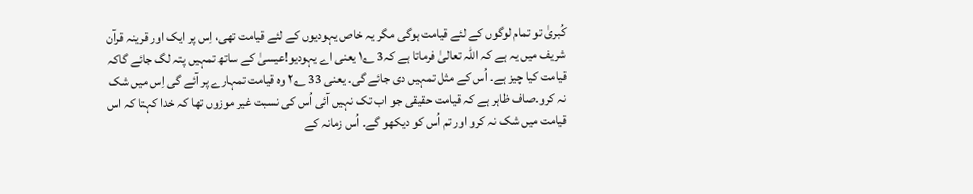کُبریٰ تو تمام لوگوں کے لئے قیامت ہوگی مگر یہ خاص یہودیوں کے لئے قیامت تھی، اِس پر ایک اور قرینہ قرآن شریف میں یہ ہے کہ اللہ تعالیٰ فرماتا ہے کہ3 ۱؂ یعنی اے یہودیو!عیسیٰ کے ساتھ تمہیں پتہ لگ جائے گاکہ قیامت کیا چیز ہے۔ اُس کے مثل تمہیں دی جائے گی۔ یعنی 33 ۲؂ وہ قیامت تمہارے پر آئے گی اِس میں شک نہ کرو۔صاف ظاہر ہے کہ قیامت حقیقی جو اب تک نہیں آئی اُس کی نسبت غیر موزوں تھا کہ خدا کہتا کہ اس قیامت میں شک نہ کرو اور تم اُس کو دیکھو گے۔ اُس زمانہ کے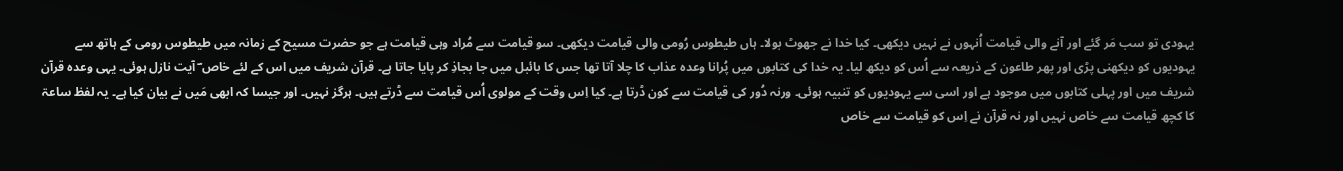یہودی تو سب مَر گئے اور آنے والی قیامت اُنہوں نے نہیں دیکھی۔ کیا خدا نے جھوٹ بولا۔ ہاں طیطوس رُومی والی قیامت دیکھی۔ سو قیامت سے مُراد وہی قیامت ہے جو حضرت مسیح کے زمانہ میں طیطوس رومی کے ہاتھ سے یہودیوں کو دیکھنی پڑی اور پھر طاعون کے ذریعہ سے اُس کو دیکھ لیا۔ یہ خدا کی کتابوں میں پُرانا وعدہ عذاب کا چلا آتا تھا جس کا بائبل میں جا بجاذِ کر پایا جاتا ہے۔ قرآن شریف میں اس کے لئے خاص ؔ آیت نازل ہوئی۔ یہی وعدہ قرآن شریف میں اور پہلی کتابوں میں موجود ہے اور اسی سے یہودیوں کو تنبیہ ہوئی۔ ورنہ دُور کی قیامت سے کون ڈرتا ہے۔ کیا اِس وقت کے مولوی اُس قیامت سے ڈرتے ہیں۔ ہرگز نہیں۔ اور جیسا کہ ابھی مَیں نے بیان کیا ہے۔ یہ لفظ ساعۃ کا کچھ قیامت سے خاص نہیں اور نہ قرآن نے اِس کو قیامت سے خاص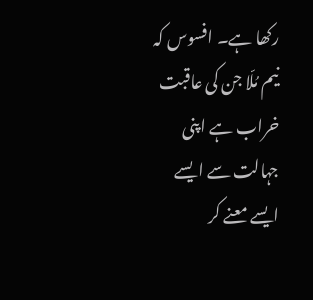رکھا ہے۔ افسوس کہ نیم مُلّا جن کی عاقبت خراب ہے اپنی جہالت سے ایسے ایسے معنے کر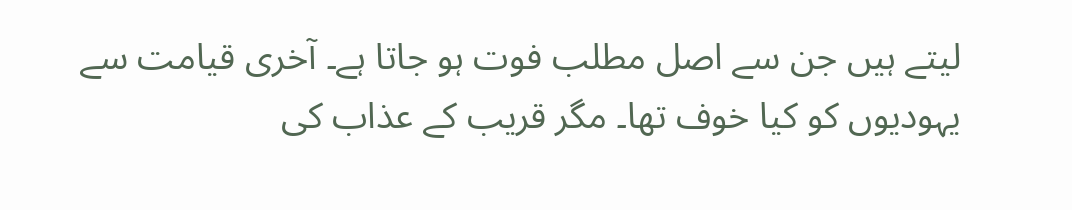لیتے ہیں جن سے اصل مطلب فوت ہو جاتا ہے۔ آخری قیامت سے یہودیوں کو کیا خوف تھا۔ مگر قریب کے عذاب کی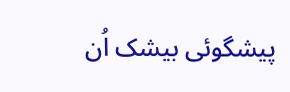پیشگوئی بیشک اُن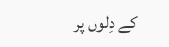کے دِلوں پر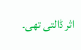اثر ڈالتی تھی۔